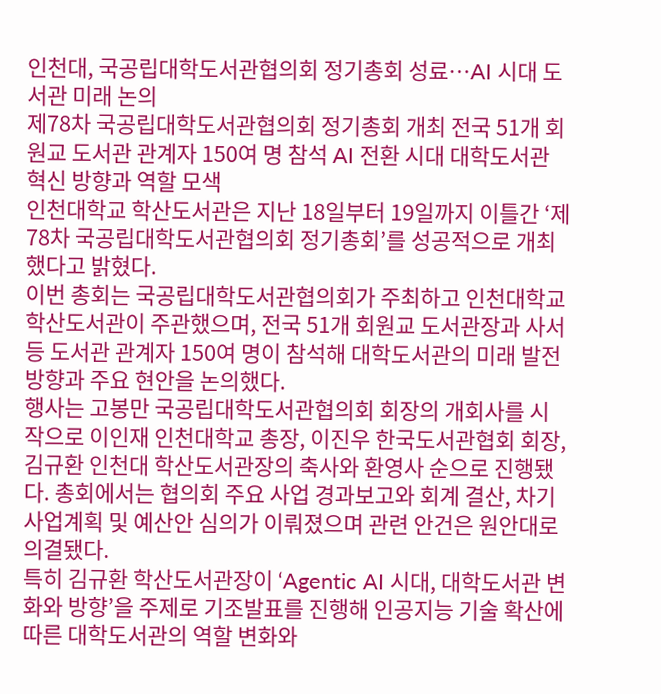인천대, 국공립대학도서관협의회 정기총회 성료…AI 시대 도서관 미래 논의
제78차 국공립대학도서관협의회 정기총회 개최 전국 51개 회원교 도서관 관계자 150여 명 참석 AI 전환 시대 대학도서관 혁신 방향과 역할 모색
인천대학교 학산도서관은 지난 18일부터 19일까지 이틀간 ‘제78차 국공립대학도서관협의회 정기총회’를 성공적으로 개최했다고 밝혔다.
이번 총회는 국공립대학도서관협의회가 주최하고 인천대학교 학산도서관이 주관했으며, 전국 51개 회원교 도서관장과 사서 등 도서관 관계자 150여 명이 참석해 대학도서관의 미래 발전 방향과 주요 현안을 논의했다.
행사는 고봉만 국공립대학도서관협의회 회장의 개회사를 시작으로 이인재 인천대학교 총장, 이진우 한국도서관협회 회장, 김규환 인천대 학산도서관장의 축사와 환영사 순으로 진행됐다. 총회에서는 협의회 주요 사업 경과보고와 회계 결산, 차기 사업계획 및 예산안 심의가 이뤄졌으며 관련 안건은 원안대로 의결됐다.
특히 김규환 학산도서관장이 ‘Agentic AI 시대, 대학도서관 변화와 방향’을 주제로 기조발표를 진행해 인공지능 기술 확산에 따른 대학도서관의 역할 변화와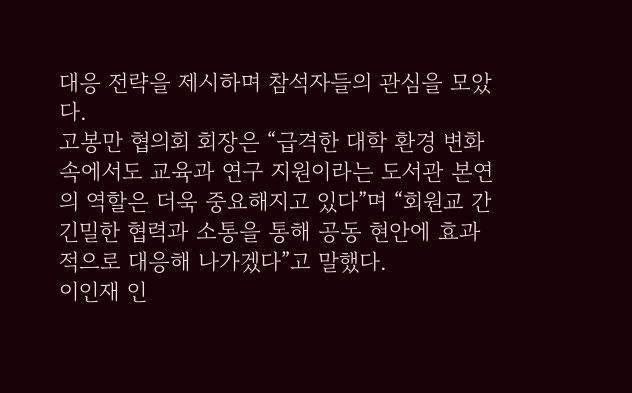대응 전략을 제시하며 참석자들의 관심을 모았다.
고봉만 협의회 회장은 “급격한 대학 환경 변화 속에서도 교육과 연구 지원이라는 도서관 본연의 역할은 더욱 중요해지고 있다”며 “회원교 간 긴밀한 협력과 소통을 통해 공동 현안에 효과적으로 대응해 나가겠다”고 말했다.
이인재 인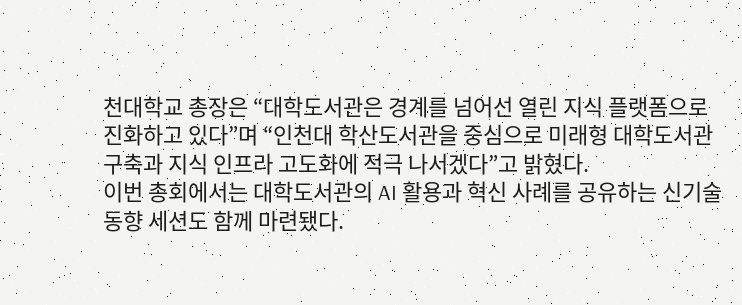천대학교 총장은 “대학도서관은 경계를 넘어선 열린 지식 플랫폼으로 진화하고 있다”며 “인천대 학산도서관을 중심으로 미래형 대학도서관 구축과 지식 인프라 고도화에 적극 나서겠다”고 밝혔다.
이번 총회에서는 대학도서관의 AI 활용과 혁신 사례를 공유하는 신기술 동향 세션도 함께 마련됐다.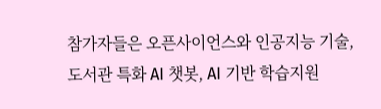참가자들은 오픈사이언스와 인공지능 기술, 도서관 특화 AI 챗봇, AI 기반 학습지원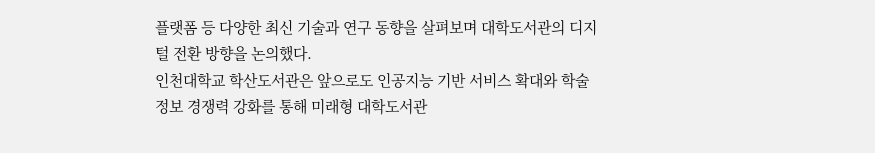플랫폼 등 다양한 최신 기술과 연구 동향을 살펴보며 대학도서관의 디지털 전환 방향을 논의했다.
인천대학교 학산도서관은 앞으로도 인공지능 기반 서비스 확대와 학술정보 경쟁력 강화를 통해 미래형 대학도서관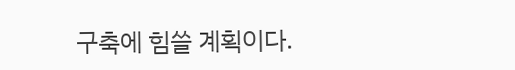구축에 힘쓸 계획이다.